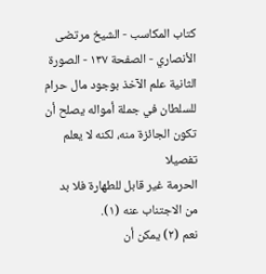كتاب المكاسب - الشيخ مرتضى الأنصاري - الصفحة ١٣٧ - الصورة الثانية علم الآخذ بوجود مال حرام للسلطان في جملة أمواله يصلح أن تكون الجائزة منه، لكنه لا يعلم تفصيلا
الحرمة غير قابل للطهارة فلا بد من الاجتناب عنه (١).
نعم (٢) يمكن أن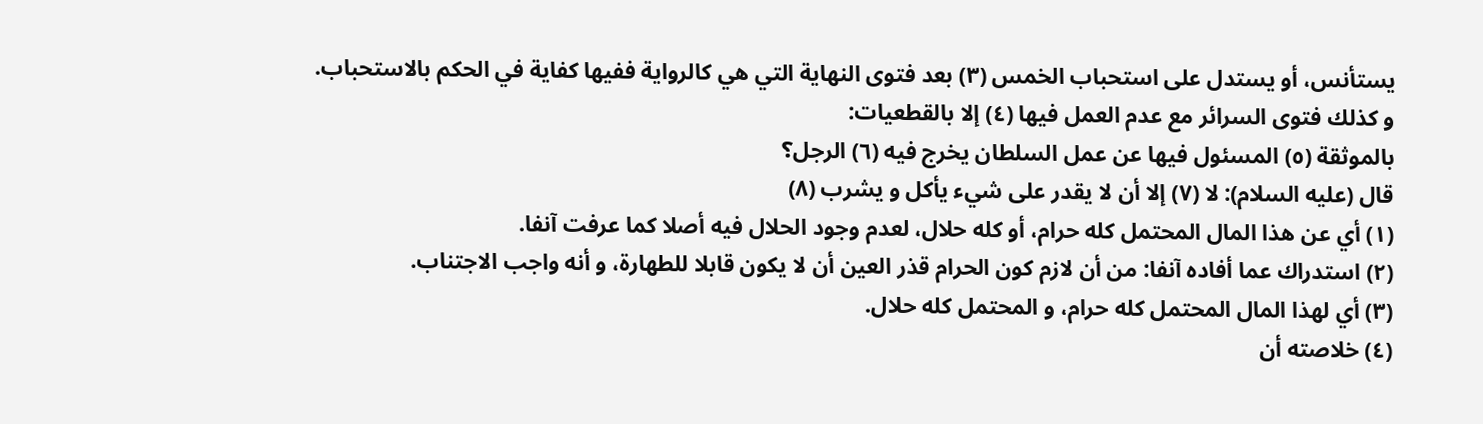يستأنس، أو يستدل على استحباب الخمس (٣) بعد فتوى النهاية التي هي كالرواية ففيها كفاية في الحكم بالاستحباب.
و كذلك فتوى السرائر مع عدم العمل فيها (٤) إلا بالقطعيات:
بالموثقة (٥) المسئول فيها عن عمل السلطان يخرج فيه (٦) الرجل؟
قال (عليه السلام): لا (٧) إلا أن لا يقدر على شيء يأكل و يشرب (٨)
(١) أي عن هذا المال المحتمل كله حرام، أو كله حلال، لعدم وجود الحلال فيه أصلا كما عرفت آنفا.
(٢) استدراك عما أفاده آنفا: من أن لازم كون الحرام قذر العين أن لا يكون قابلا للطهارة، و أنه واجب الاجتناب.
(٣) أي لهذا المال المحتمل كله حرام، و المحتمل كله حلال.
(٤) خلاصته أن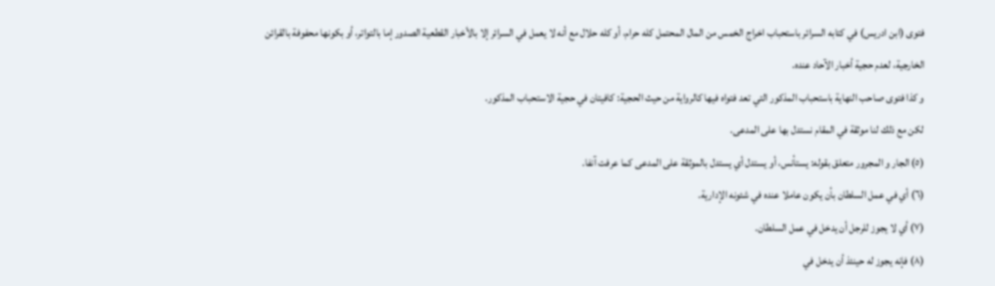فتوى (ابن ادريس) في كتابه السرائر باستحباب اخراج الخمس من المال المحتمل كله حرام، أو كله حلال مع أنه لا يعمل في السرائر إلا بالأخبار القطعية الصدور إما بالتواتر، أو بكونها محفوفة بالقرائن الخارجية، لعدم حجية أخبار الآحاد عنده.
و كذا فتوى صاحب النهاية باستحباب المذكور التي تعد فتواه فيها كالرواية من حيث الحجية: كافيتان في حجية الاستحباب المذكور.
لكن مع ذلك لنا موثقة في المقام نستدل بها على المدعى.
(٥) الجار و المجرور متعلق بقوله: يستأنس، أو يستدل أي يستدل بالموثقة على المدعى كما عرفت آنفا.
(٦) أي في عمل السلطان بأن يكون عاملا عنده في شئونه الإدارية.
(٧) أي لا يجوز للرجل أن يدخل في عمل السلطان.
(٨) فإنه يجوز له حينئذ أن يدخل في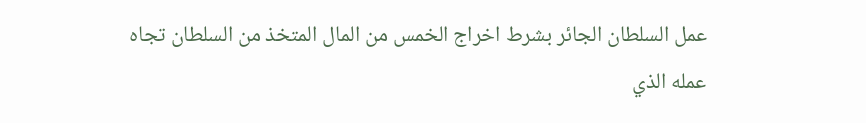عمل السلطان الجائر بشرط اخراج الخمس من المال المتخذ من السلطان تجاه عمله الذي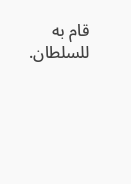قام به للسلطان.